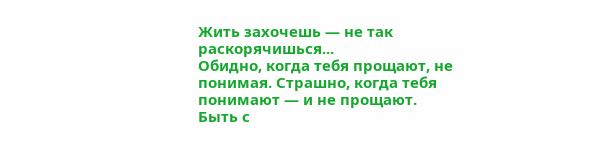Жить захочешь — не так раскорячишься...
Обидно, когда тебя прощают, не понимая. Страшно, когда тебя понимают — и не прощают.
Быть с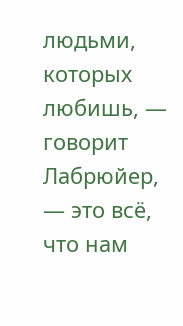людьми, которых любишь, — говорит Лабрюйер, — это всё, что нам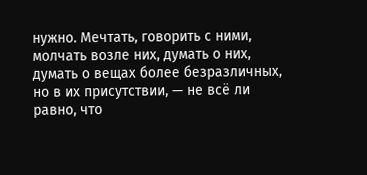нужно. Мечтать, говорить с ними, молчать возле них, думать о них, думать о вещах более безразличных, но в их присутствии, — не всё ли равно, что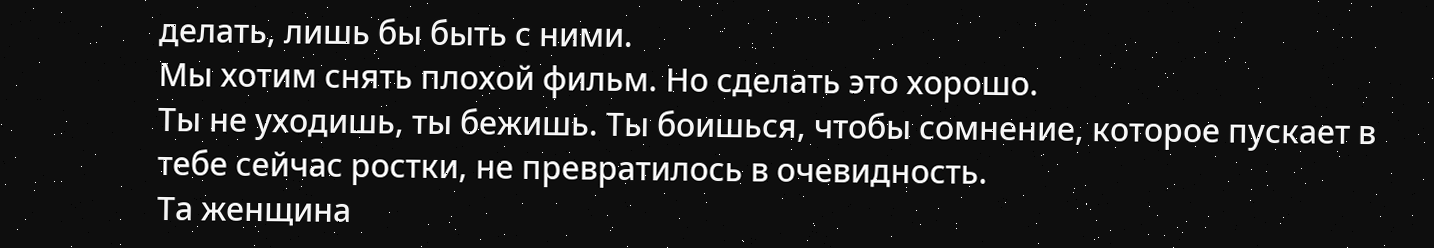делать, лишь бы быть с ними.
Мы хотим снять плохой фильм. Но сделать это хорошо.
Ты не уходишь, ты бежишь. Ты боишься, чтобы сомнение, которое пускает в тебе сейчас ростки, не превратилось в очевидность.
Та женщина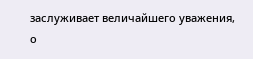заслуживает величайшего уважения, о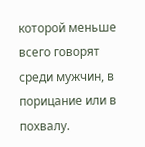которой меньше всего говорят среди мужчин, в порицание или в похвалу.